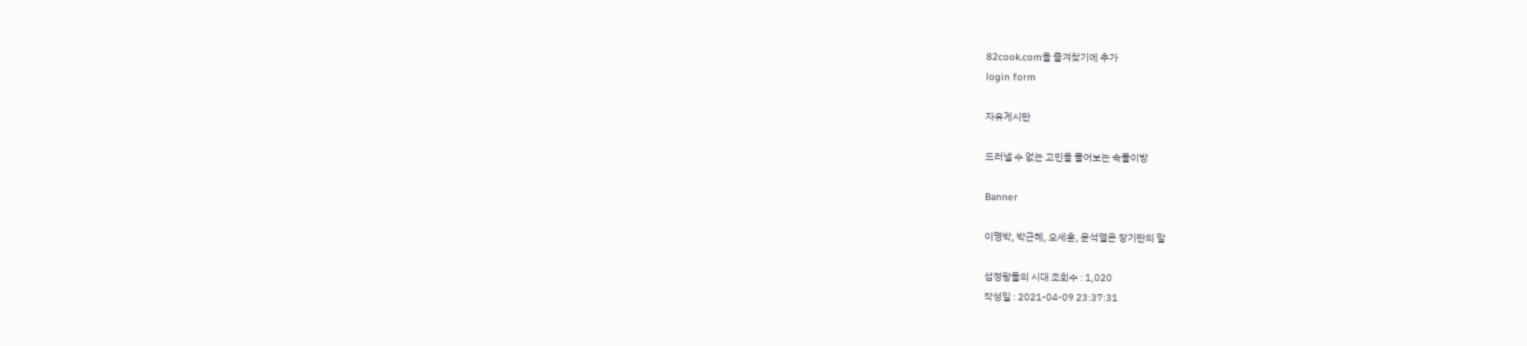82cook.com을 즐겨찾기에 추가
login form

자유게시판

드러낼 수 없는 고민을 풀어보는 속풀이방

Banner

이명박, 박근혜, 오세훈, 윤석열은 장기판의 말

섭정왕들의 시대 조회수 : 1,020
작성일 : 2021-04-09 23:37:31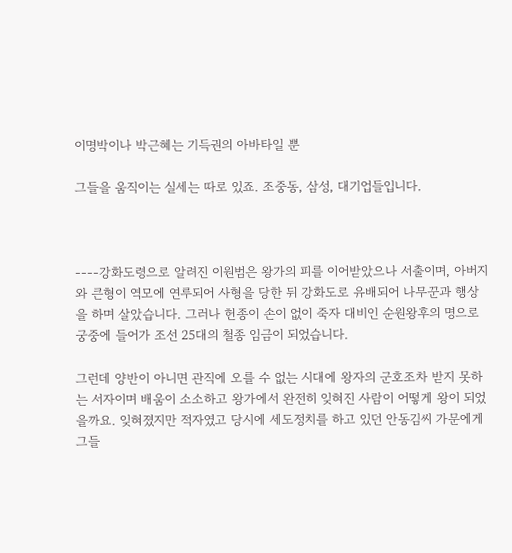이명박이나 박근혜는 기득권의 아바타일 뿐

그들을 움직이는 실세는 따로 있죠. 조중동, 삼성, 대기업들입니다.



----강화도령으로 알려진 이원범은 왕가의 피를 이어받았으나 서출이며, 아버지와 큰형이 역모에 연루되어 사형을 당한 뒤 강화도로 유배되어 나무꾼과 행상을 하며 살았습니다. 그러나 헌종이 손이 없이 죽자 대비인 순원왕후의 명으로 궁중에 들어가 조선 25대의 철종 임금이 되었습니다.

그런데 양반이 아니면 관직에 오를 수 없는 시대에 왕자의 군호조차 받지 못하는 서자이며 배움이 소소하고 왕가에서 완전히 잊혀진 사람이 어떻게 왕이 되었을까요. 잊혀졌지만 적자였고 당시에 세도정치를 하고 있던 안동김씨 가문에게 그들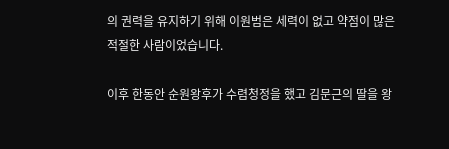의 권력을 유지하기 위해 이원범은 세력이 없고 약점이 많은 적절한 사람이었습니다.

이후 한동안 순원왕후가 수렴청정을 했고 김문근의 딸을 왕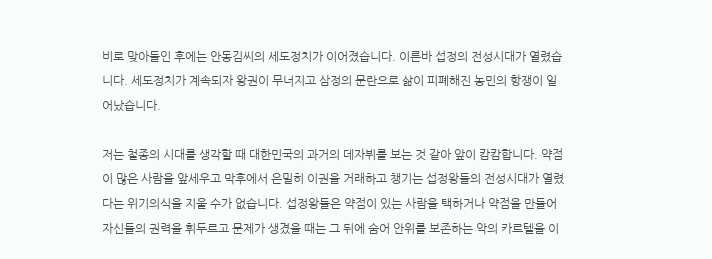비로 맞아들인 후에는 안동김씨의 세도정치가 이어졌습니다. 이른바 섭정의 전성시대가 열렸습니다. 세도정치가 계속되자 왕권이 무너지고 삼정의 문란으로 삶이 피폐해진 농민의 항쟁이 일어났습니다.

저는 철종의 시대를 생각할 때 대한민국의 과거의 데자뷔를 보는 것 같아 앞이 캄캄합니다. 약점이 많은 사람을 앞세우고 막후에서 은밀히 이권을 거래하고 챙기는 섭정왕들의 전성시대가 열렸다는 위기의식을 지울 수가 없습니다. 섭정왕들은 약점이 있는 사람을 택하거나 약점을 만들어 자신들의 권력을 휘두르고 문제가 생겼을 때는 그 뒤에 숨어 안위를 보존하는 악의 카르텔을 이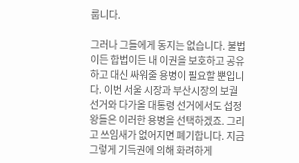룹니다.

그러나 그들에게 동지는 없습니다. 불법이든 합법이든 내 이권을 보호하고 공유하고 대신 싸워줄 용병이 필요할 뿐입니다. 이번 서울 시장과 부산시장의 보궐 선거와 다가올 대통령 선거에서도 섭정왕들은 이러한 용병을 선택하겠죠. 그리고 쓰임새가 없어지면 폐기합니다. 지금 그렇게 기득권에 의해 화려하게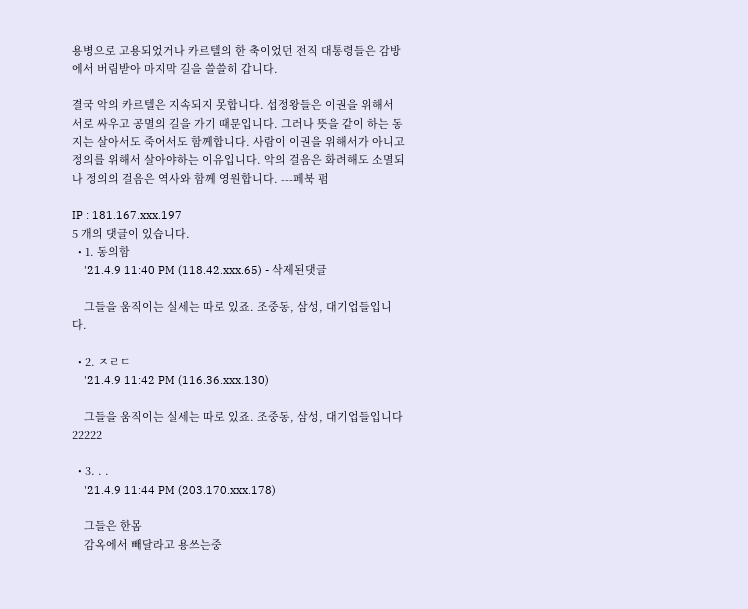용병으로 고용되었거나 카르텔의 한 축이었던 전직 대통령들은 감방에서 버림받아 마지막 길을 쓸쓸히 갑니다.

결국 악의 카르텔은 지속되지 못합니다. 섭정왕들은 이권을 위해서 서로 싸우고 공멸의 길을 가기 때문입니다. 그러나 뜻을 같이 하는 동지는 살아서도 죽어서도 함께합니다. 사람이 이권을 위해서가 아니고 정의를 위해서 살아야하는 이유입니다. 악의 걸음은 화려해도 소멸되나 정의의 걸음은 역사와 함께 영원합니다. ---페북 펌

IP : 181.167.xxx.197
5 개의 댓글이 있습니다.
  • 1. 동의함
    '21.4.9 11:40 PM (118.42.xxx.65) - 삭제된댓글

    그들을 움직이는 실세는 따로 있죠. 조중동, 삼성, 대기업들입니다.

  • 2. ㅈㄹㄷ
    '21.4.9 11:42 PM (116.36.xxx.130)

    그들을 움직이는 실세는 따로 있죠. 조중동, 삼성, 대기업들입니다22222

  • 3. . .
    '21.4.9 11:44 PM (203.170.xxx.178)

    그들은 한몸
    감옥에서 빼달라고 용쓰는중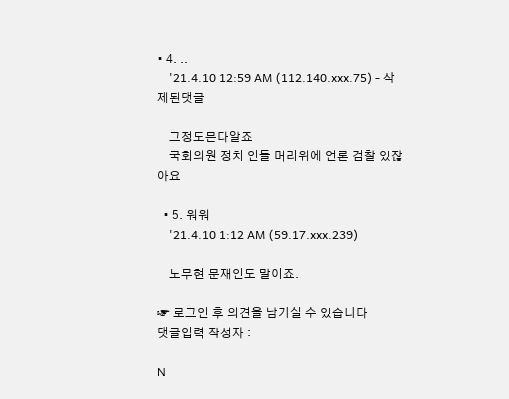• 4. ..
    '21.4.10 12:59 AM (112.140.xxx.75) - 삭제된댓글

    그정도믄다알죠
    국회의원 정치 인들 머리위에 언론 검찰 있잖아요

  • 5. 워워
    '21.4.10 1:12 AM (59.17.xxx.239)

    노무현 문재인도 말이죠.

☞ 로그인 후 의견을 남기실 수 있습니다
댓글입력 작성자 :

N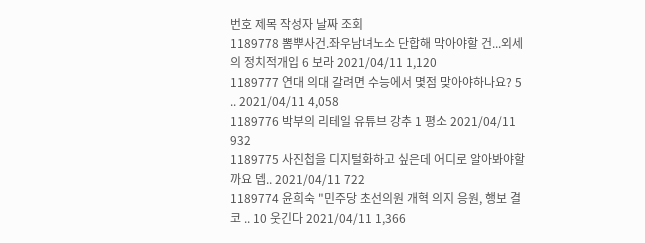번호 제목 작성자 날짜 조회
1189778 뽐뿌사건.좌우남녀노소 단합해 막아야할 건...외세의 정치적개입 6 보라 2021/04/11 1,120
1189777 연대 의대 갈려면 수능에서 몇점 맞아야하나요? 5 .. 2021/04/11 4,058
1189776 박부의 리테일 유튜브 강추 1 평소 2021/04/11 932
1189775 사진첩을 디지털화하고 싶은데 어디로 알아봐야할까요 뎁.. 2021/04/11 722
1189774 윤희숙 "민주당 초선의원 개혁 의지 응원, 행보 결코 .. 10 웃긴다 2021/04/11 1,366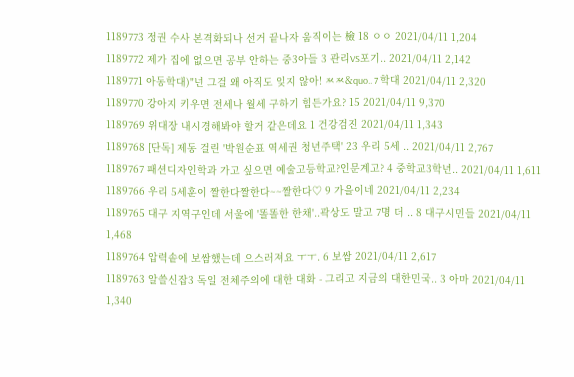1189773 정권 수사 본격화되나 선거 끝나자 움직이는 檢 18 ㅇㅇ 2021/04/11 1,204
1189772 제가 집에 없으면 공부 안하는 중3아들 3 관리VS포기.. 2021/04/11 2,142
1189771 아동학대)"넌 그걸 왜 아직도 잊지 않아! ㅉㅉ&quo.. 7 학대 2021/04/11 2,320
1189770 강아지 키우면 전세나 월세 구하기 힘든가요? 15 2021/04/11 9,370
1189769 위대장 내시경해봐야 할거 같은데요 1 건강검진 2021/04/11 1,343
1189768 [단독] 제동 걸린 '박원순표 역세권 청년주택' 23 우리 5세 .. 2021/04/11 2,767
1189767 패션디자인학과 가고 싶으면 예술고등학교?인문계고? 4 중학교3학년.. 2021/04/11 1,611
1189766 우리 5세훈이 짤한다짤한다~~짤한다♡ 9 가을이네 2021/04/11 2,234
1189765 대구 지역구인데 서울에 '똘똘한 한채'..곽상도 말고 7명 더 .. 8 대구시민들 2021/04/11 1,468
1189764 압력솥에 보쌈했는데 으스러져요 ㅜㅜ. 6 보쌈 2021/04/11 2,617
1189763 알쓸신잡3 독일 전체주의에 대한 대화 - 그리고 지금의 대한민국.. 3 아마 2021/04/11 1,340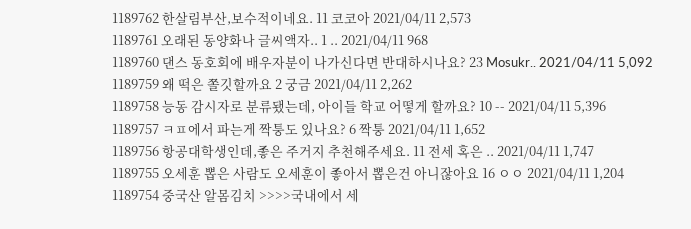1189762 한살림부산,보수적이네요. 11 코코아 2021/04/11 2,573
1189761 오래된 동양화나 글씨액자.. 1 .. 2021/04/11 968
1189760 댄스 동호회에 배우자분이 나가신다면 반대하시나요? 23 Mosukr.. 2021/04/11 5,092
1189759 왜 떡은 쫄깃할까요 2 궁금 2021/04/11 2,262
1189758 능동 감시자로 분류됐는데, 아이들 학교 어떻게 할까요? 10 -- 2021/04/11 5,396
1189757 ㅋㅍ에서 파는게 짝퉁도 있나요? 6 짝퉁 2021/04/11 1,652
1189756 항공대학생인데,좋은 주거지 추천해주세요. 11 전세 혹은 .. 2021/04/11 1,747
1189755 오세훈 뽑은 사람도 오세훈이 좋아서 뽑은건 아니잖아요 16 ㅇㅇ 2021/04/11 1,204
1189754 중국산 알몸김치 >>>>국내에서 세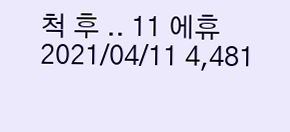척 후 .. 11 에휴 2021/04/11 4,481